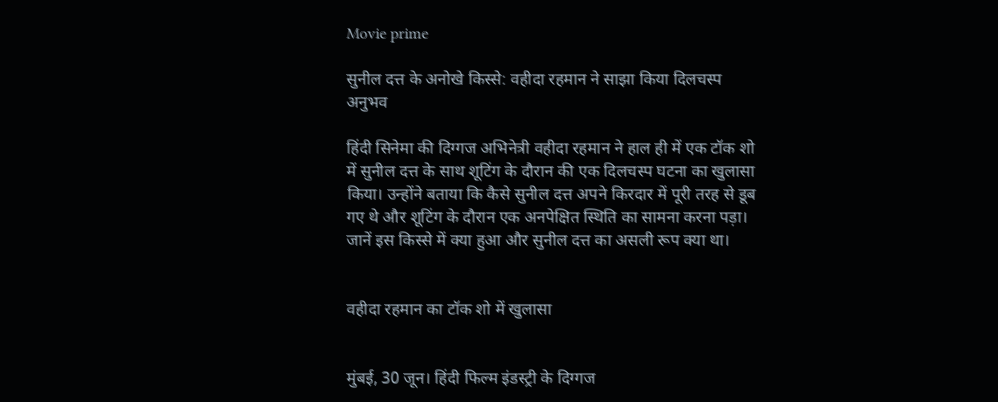Movie prime

सुनील दत्त के अनोखे किस्से: वहीदा रहमान ने साझा किया दिलचस्प अनुभव

हिंदी सिनेमा की दिग्गज अभिनेत्री वहीदा रहमान ने हाल ही में एक टॉक शो में सुनील दत्त के साथ शूटिंग के दौरान की एक दिलचस्प घटना का खुलासा किया। उन्होंने बताया कि कैसे सुनील दत्त अपने किरदार में पूरी तरह से डूब गए थे और शूटिंग के दौरान एक अनपेक्षित स्थिति का सामना करना पड़ा। जानें इस किस्से में क्या हुआ और सुनील दत्त का असली रूप क्या था।


वहीदा रहमान का टॉक शो में खुलासा


मुंबई, 30 जून। हिंदी फिल्म इंडस्ट्री के दिग्गज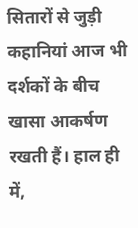सितारों से जुड़ी कहानियां आज भी दर्शकों के बीच खासा आकर्षण रखती हैं। हाल ही में,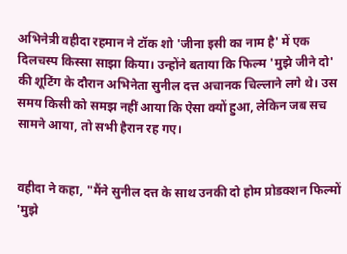अभिनेत्री वहीदा रहमान ने टॉक शो 'जीना इसी का नाम है' में एक दिलचस्प किस्सा साझा किया। उन्होंने बताया कि फिल्म 'मुझे जीने दो' की शूटिंग के दौरान अभिनेता सुनील दत्त अचानक चिल्लाने लगे थे। उस समय किसी को समझ नहीं आया कि ऐसा क्यों हुआ, लेकिन जब सच सामने आया, तो सभी हैरान रह गए।


वहीदा ने कहा, "मैंने सुनील दत्त के साथ उनकी दो होम प्रोडक्शन फिल्मों 'मुझे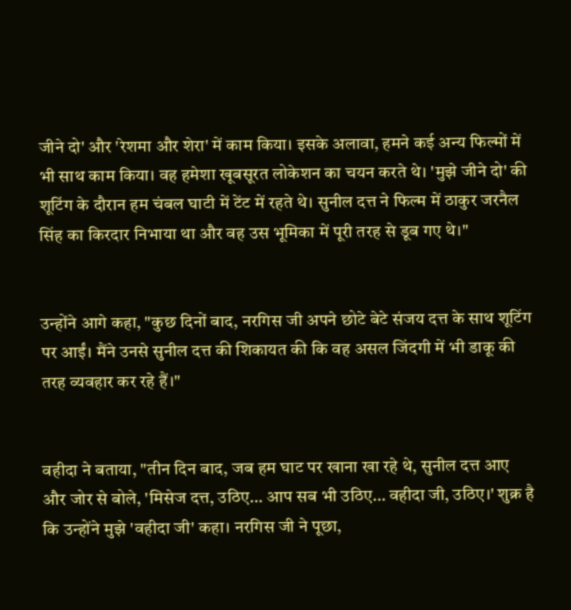जीने दो' और 'रेशमा और शेरा' में काम किया। इसके अलावा, हमने कई अन्य फिल्मों में भी साथ काम किया। वह हमेशा खूबसूरत लोकेशन का चयन करते थे। 'मुझे जीने दो' की शूटिंग के दौरान हम चंबल घाटी में टेंट में रहते थे। सुनील दत्त ने फिल्म में ठाकुर जरनैल सिंह का किरदार निभाया था और वह उस भूमिका में पूरी तरह से डूब गए थे।"


उन्होंने आगे कहा, "कुछ दिनों बाद, नरगिस जी अपने छोटे बेटे संजय दत्त के साथ शूटिंग पर आईं। मैंने उनसे सुनील दत्त की शिकायत की कि वह असल जिंदगी में भी डाकू की तरह व्यवहार कर रहे हैं।"


वहीदा ने बताया, "तीन दिन बाद, जब हम घाट पर खाना खा रहे थे, सुनील दत्त आए और जोर से बोले, 'मिसेज दत्त, उठिए… आप सब भी उठिए… वहीदा जी, उठिए।' शुक्र है कि उन्होंने मुझे 'वहीदा जी' कहा। नरगिस जी ने पूछा,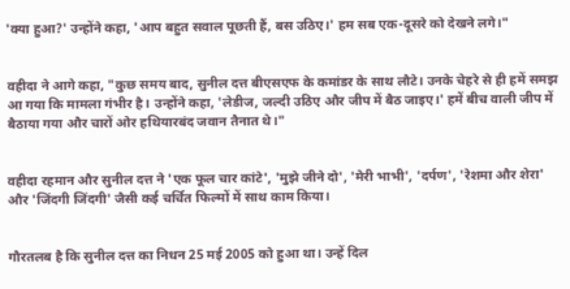'क्या हुआ?' उन्होंने कहा, 'आप बहुत सवाल पूछती हैं, बस उठिए।' हम सब एक-दूसरे को देखने लगे।"


वहीदा ने आगे कहा, "कुछ समय बाद, सुनील दत्त बीएसएफ के कमांडर के साथ लौटे। उनके चेहरे से ही हमें समझ आ गया कि मामला गंभीर है। उन्होंने कहा, 'लेडीज, जल्दी उठिए और जीप में बैठ जाइए।' हमें बीच वाली जीप में बैठाया गया और चारों ओर हथियारबंद जवान तैनात थे।"


वहीदा रहमान और सुनील दत्त ने 'एक फूल चार कांटे', 'मुझे जीने दो', 'मेरी भाभी', 'दर्पण', 'रेशमा और शेरा' और 'जिंदगी जिंदगी' जैसी कई चर्चित फिल्मों में साथ काम किया।


गौरतलब है कि सुनील दत्त का निधन 25 मई 2005 को हुआ था। उन्हें दिल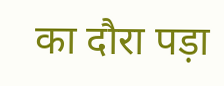का दौरा पड़ा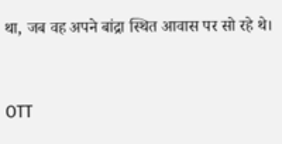था, जब वह अपने बांद्रा स्थित आवास पर सो रहे थे।


OTT